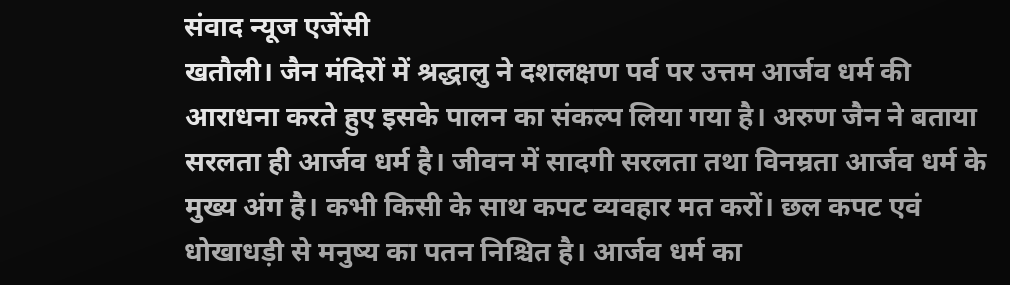संवाद न्यूज एजेंसी
खतौली। जैन मंदिरों में श्रद्धालु ने दशलक्षण पर्व पर उत्तम आर्जव धर्म की आराधना करते हुए इसके पालन का संकल्प लिया गया है। अरुण जैन ने बताया सरलता ही आर्जव धर्म है। जीवन में सादगी सरलता तथा विनम्रता आर्जव धर्म के मुख्य अंग है। कभी किसी के साथ कपट व्यवहार मत करों। छल कपट एवं धोखाधड़ी से मनुष्य का पतन निश्चित है। आर्जव धर्म का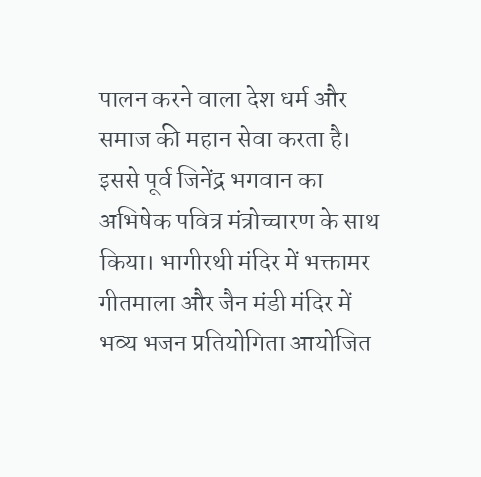पालन करने वाला देश धर्म और समाज की महान सेवा करता है।
इससे पूर्व जिनेंद्र भगवान का अभिषेक पवित्र मंत्रोच्चारण के साथ किया। भागीरथी मंदिर में भक्तामर गीतमाला और जैन मंडी मंदिर में भव्य भजन प्रतियोगिता आयोजित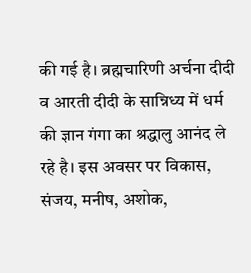की गई है। ब्रह्मचारिणी अर्चना दीदी व आरती दीदी के सान्निध्य में धर्म की ज्ञान गंगा का श्रद्धालु आनंद ले रहे है। इस अवसर पर विकास, संजय, मनीष, अशोक,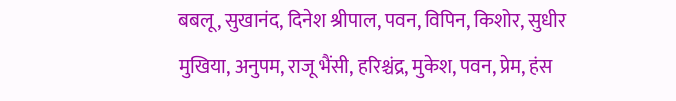बबलू, सुखानंद, दिनेश श्रीपाल, पवन, विपिन, किशोर, सुधीर मुखिया, अनुपम, राजू भैंसी, हरिश्चंद्र, मुकेश, पवन, प्रेम, हंस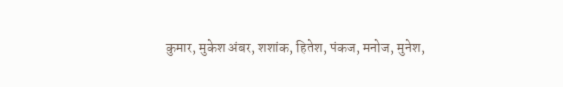कुमार, मुकेश अंबर, शशांक, हितेश, पंकज, मनोज, मुनेश,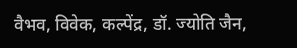वैभव, विवेक, कल्पेंद्र, डॉ. ज्योति जैन,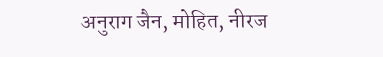अनुराग जैन, मोहित, नीरज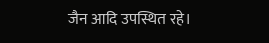जैन आदि उपस्थित रहे।